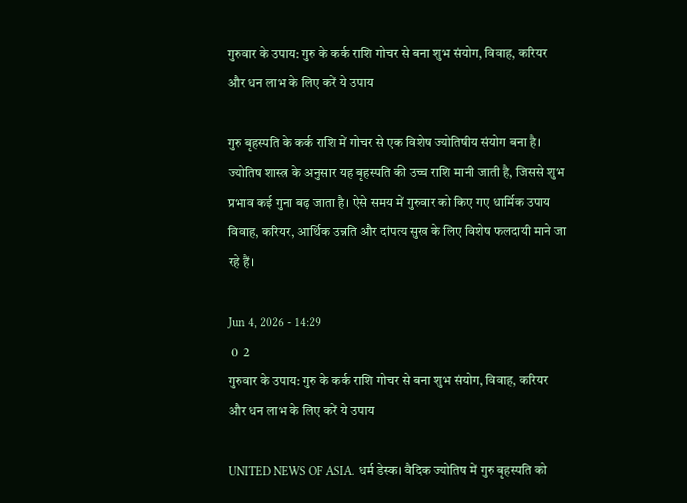गुरुवार के उपाय: गुरु के कर्क राशि गोचर से बना शुभ संयोग, विवाह, करियर और धन लाभ के लिए करें ये उपाय

गुरु बृहस्पति के कर्क राशि में गोचर से एक विशेष ज्योतिषीय संयोग बना है। ज्योतिष शास्त्र के अनुसार यह बृहस्पति की उच्च राशि मानी जाती है, जिससे शुभ प्रभाव कई गुना बढ़ जाता है। ऐसे समय में गुरुवार को किए गए धार्मिक उपाय विवाह, करियर, आर्थिक उन्नति और दांपत्य सुख के लिए विशेष फलदायी माने जा रहे हैं।

Jun 4, 2026 - 14:29
 0  2
गुरुवार के उपाय: गुरु के कर्क राशि गोचर से बना शुभ संयोग, विवाह, करियर और धन लाभ के लिए करें ये उपाय

UNITED NEWS OF ASIA. धर्म डेस्क। वैदिक ज्योतिष में गुरु बृहस्पति को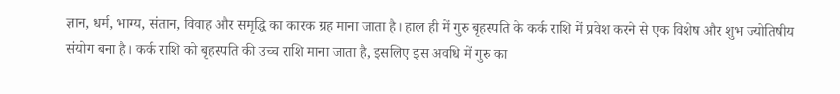ज्ञान, धर्म, भाग्य, संतान, विवाह और समृद्धि का कारक ग्रह माना जाता है। हाल ही में गुरु बृहस्पति के कर्क राशि में प्रवेश करने से एक विशेष और शुभ ज्योतिषीय संयोग बना है। कर्क राशि को बृहस्पति की उच्च राशि माना जाता है, इसलिए इस अवधि में गुरु का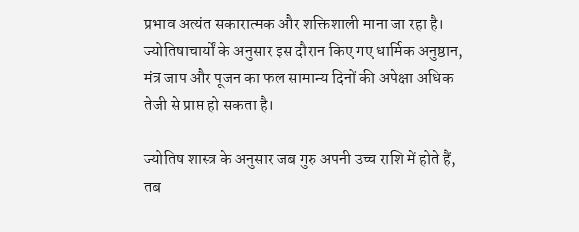प्रभाव अत्यंत सकारात्मक और शक्तिशाली माना जा रहा है। ज्योतिषाचार्यों के अनुसार इस दौरान किए गए धार्मिक अनुष्ठान, मंत्र जाप और पूजन का फल सामान्य दिनों की अपेक्षा अधिक तेजी से प्राप्त हो सकता है।

ज्योतिष शास्त्र के अनुसार जब गुरु अपनी उच्च राशि में होते हैं, तब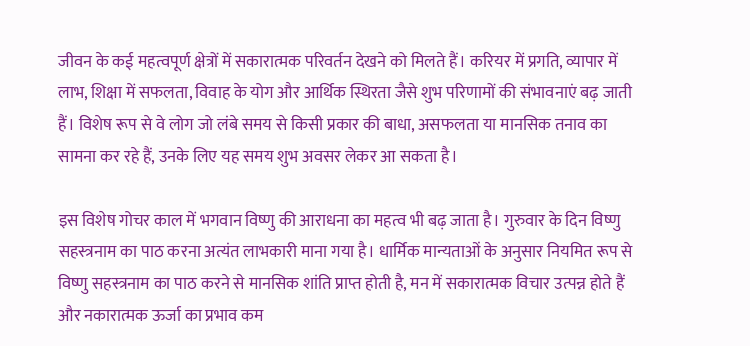जीवन के कई महत्वपूर्ण क्षेत्रों में सकारात्मक परिवर्तन देखने को मिलते हैं। करियर में प्रगति, व्यापार में लाभ, शिक्षा में सफलता, विवाह के योग और आर्थिक स्थिरता जैसे शुभ परिणामों की संभावनाएं बढ़ जाती हैं। विशेष रूप से वे लोग जो लंबे समय से किसी प्रकार की बाधा, असफलता या मानसिक तनाव का सामना कर रहे हैं, उनके लिए यह समय शुभ अवसर लेकर आ सकता है।

इस विशेष गोचर काल में भगवान विष्णु की आराधना का महत्व भी बढ़ जाता है। गुरुवार के दिन विष्णु सहस्त्रनाम का पाठ करना अत्यंत लाभकारी माना गया है। धार्मिक मान्यताओं के अनुसार नियमित रूप से विष्णु सहस्त्रनाम का पाठ करने से मानसिक शांति प्राप्त होती है, मन में सकारात्मक विचार उत्पन्न होते हैं और नकारात्मक ऊर्जा का प्रभाव कम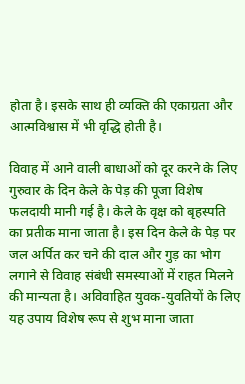होता है। इसके साथ ही व्यक्ति की एकाग्रता और आत्मविश्वास में भी वृद्धि होती है।

विवाह में आने वाली बाधाओं को दूर करने के लिए गुरुवार के दिन केले के पेड़ की पूजा विशेष फलदायी मानी गई है। केले के वृक्ष को बृहस्पति का प्रतीक माना जाता है। इस दिन केले के पेड़ पर जल अर्पित कर चने की दाल और गुड़ का भोग लगाने से विवाह संबंधी समस्याओं में राहत मिलने की मान्यता है। अविवाहित युवक-युवतियों के लिए यह उपाय विशेष रूप से शुभ माना जाता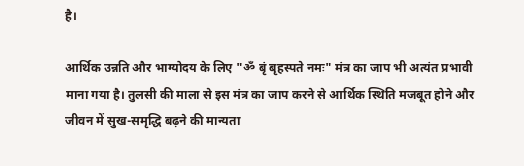है।

आर्थिक उन्नति और भाग्योदय के लिए "ॐ बृं बृहस्पते नमः" मंत्र का जाप भी अत्यंत प्रभावी माना गया है। तुलसी की माला से इस मंत्र का जाप करने से आर्थिक स्थिति मजबूत होने और जीवन में सुख-समृद्धि बढ़ने की मान्यता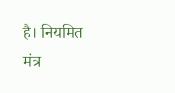है। नियमित मंत्र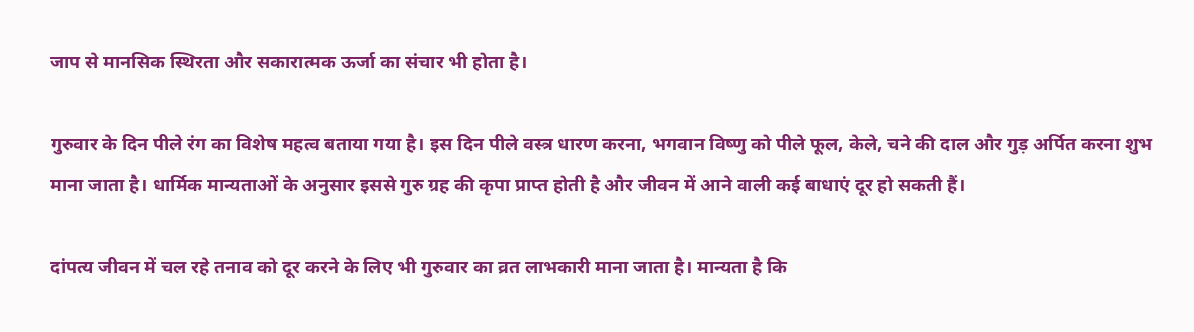जाप से मानसिक स्थिरता और सकारात्मक ऊर्जा का संचार भी होता है।

गुरुवार के दिन पीले रंग का विशेष महत्व बताया गया है। इस दिन पीले वस्त्र धारण करना, भगवान विष्णु को पीले फूल, केले, चने की दाल और गुड़ अर्पित करना शुभ माना जाता है। धार्मिक मान्यताओं के अनुसार इससे गुरु ग्रह की कृपा प्राप्त होती है और जीवन में आने वाली कई बाधाएं दूर हो सकती हैं।

दांपत्य जीवन में चल रहे तनाव को दूर करने के लिए भी गुरुवार का व्रत लाभकारी माना जाता है। मान्यता है कि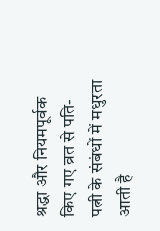श्रद्धा और नियमपूर्वक किए गए व्रत से पति-पत्नी के संबंधों में मधुरता आती है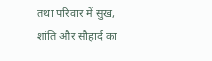तथा परिवार में सुख, शांति और सौहार्द का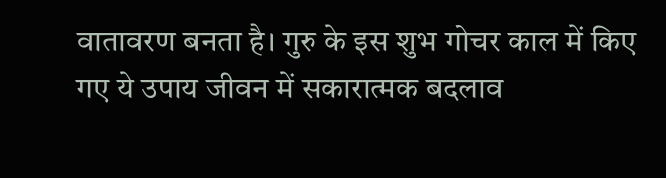वातावरण बनता है। गुरु के इस शुभ गोचर काल में किए गए ये उपाय जीवन में सकारात्मक बदलाव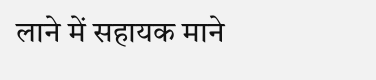लाने में सहायक माने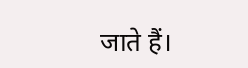जाते हैं।